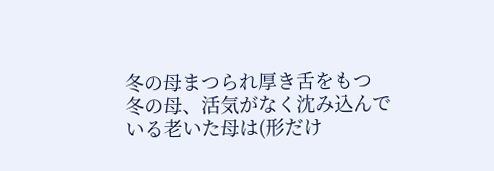冬の母まつられ厚き舌をもつ
冬の母、活気がなく沈み込んでいる老いた母は(形だけ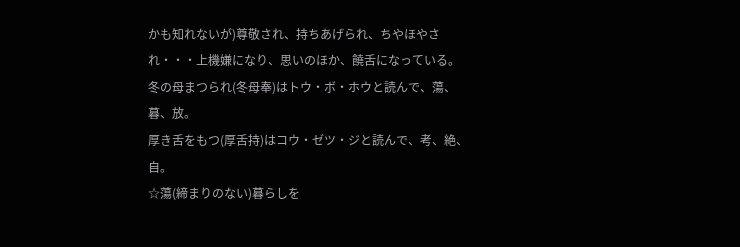かも知れないが)尊敬され、持ちあげられ、ちやほやされ・・・上機嫌になり、思いのほか、饒舌になっている。
冬の母まつられ(冬母奉)はトウ・ボ・ホウと読んで、蕩、暮、放。
厚き舌をもつ(厚舌持)はコウ・ゼツ・ジと読んで、考、絶、自。
☆蕩(締まりのない)暮らしを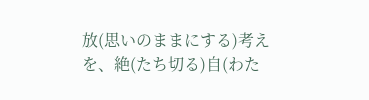放(思いのままにする)考えを、絶(たち切る)自(わた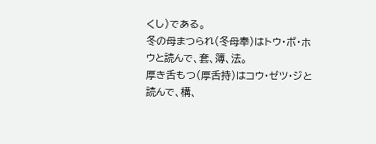くし)である。
冬の母まつられ(冬母奉)はトウ・ボ・ホウと読んで、套、簿、法。
厚き舌もつ(厚舌持)はコウ・ゼツ・ジと読んで、構、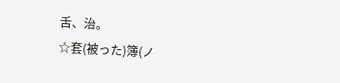舌、治。
☆套(被った)簿(ノ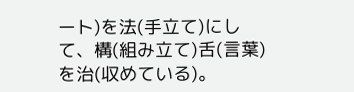ート)を法(手立て)にして、構(組み立て)舌(言葉)を治(収めている)。